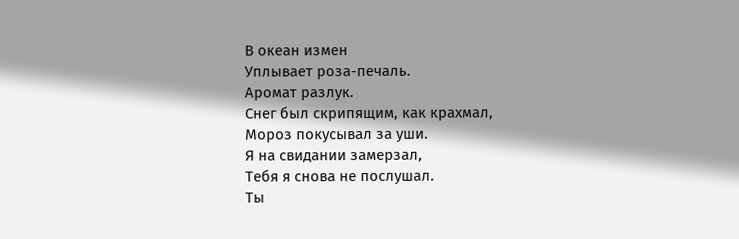В океан измен
Уплывает роза-печаль.
Аромат разлук.
Снег был скрипящим, как крахмал,
Мороз покусывал за уши.
Я на свидании замерзал,
Тебя я снова не послушал.
Ты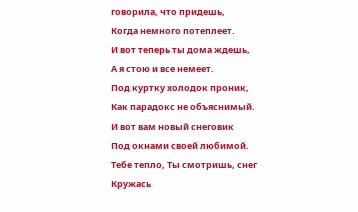говорила, что придешь,
Когда немного потеплеет.
И вот теперь ты дома ждешь,
А я стою и все немеет.
Под куртку холодок проник,
Как парадокс не объяснимый.
И вот вам новый снеговик
Под окнами своей любимой.
Тебе тепло, Ты смотришь, снег
Кружась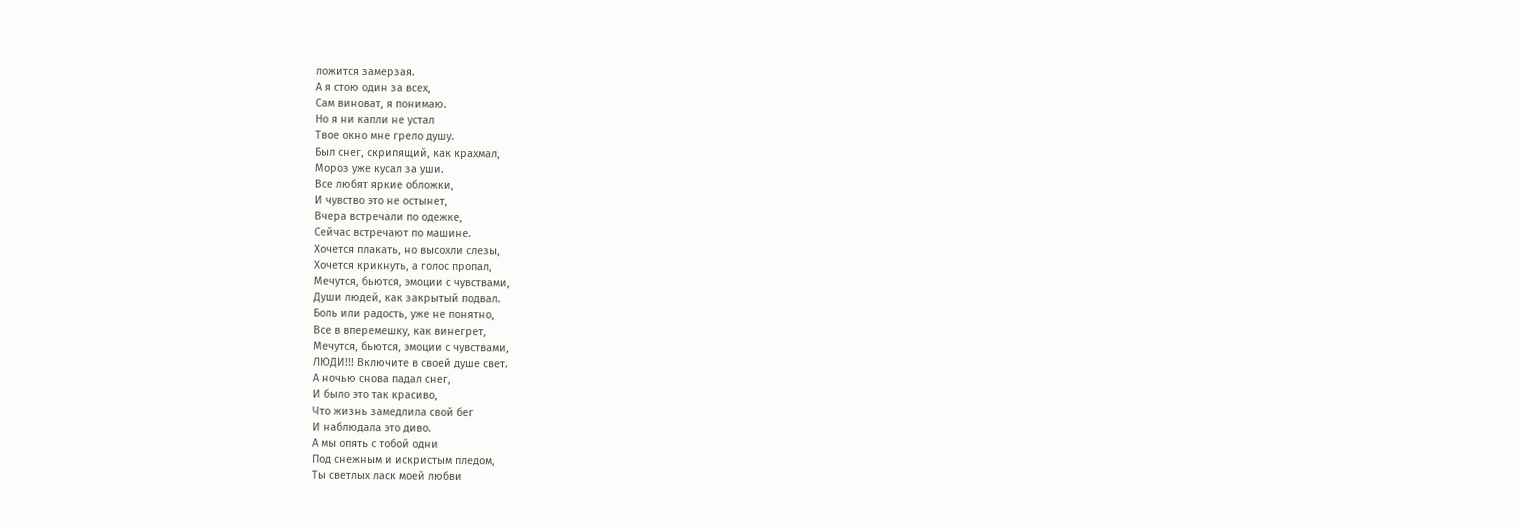ложится замерзая.
А я стою один за всех,
Сам виноват, я понимаю.
Но я ни капли не устал
Твое окно мне грело душу.
Был снег, скрипящий, как крахмал,
Мороз уже кусал за уши.
Все любят яркие обложки,
И чувство это не остынет,
Вчера встречали по одежке,
Сейчас встречают по машине.
Хочется плакать, но высохли слезы,
Хочется крикнуть, а голос пропал,
Мечутся, бьются, эмоции с чувствами,
Души людей, как закрытый подвал.
Боль или радость, уже не понятно,
Все в вперемешку, как винегрет,
Мечутся, бьются, эмоции с чувствами,
ЛЮДИ!!! Включите в своей душе свет.
А ночью снова падал снег,
И было это так красиво,
Что жизнь замедлила свой бег
И наблюдала это диво.
А мы опять с тобой одни
Под снежным и искристым пледом,
Ты светлых ласк моей любви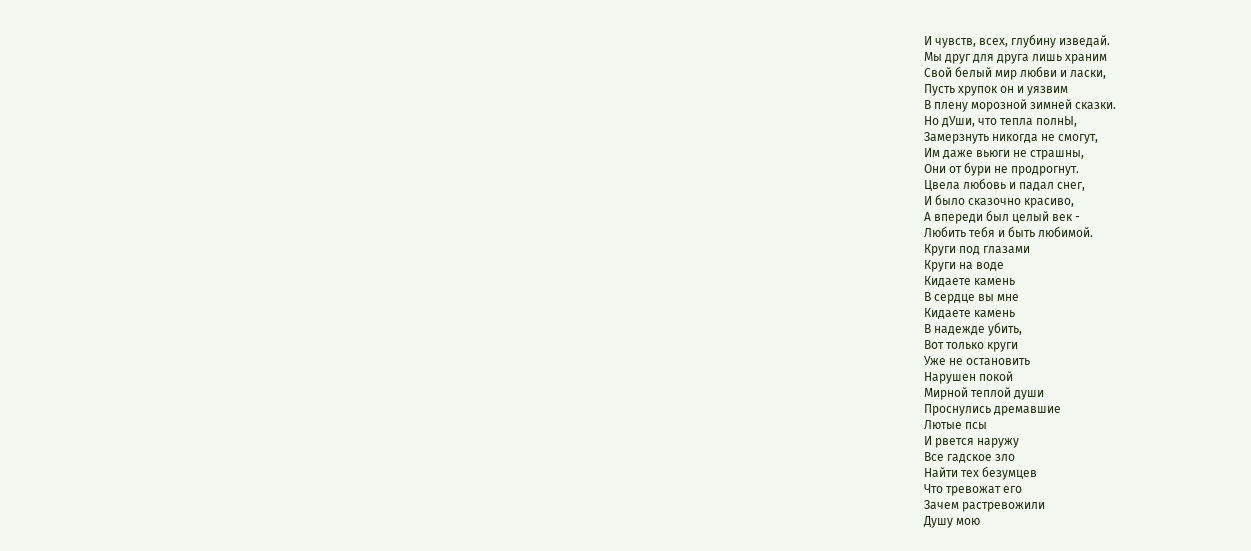И чувств, всех, глубину изведай.
Мы друг для друга лишь храним
Свой белый мир любви и ласки,
Пусть хрупок он и уязвим
В плену морозной зимней сказки.
Но дУши, что тепла полнЫ,
Замерзнуть никогда не смогут,
Им даже вьюги не страшны,
Они от бури не продрогнут.
Цвела любовь и падал снег,
И было сказочно красиво,
А впереди был целый век -
Любить тебя и быть любимой.
Круги под глазами
Круги на воде
Кидаете камень
В сердце вы мне
Кидаете камень
В надежде убить,
Вот только круги
Уже не остановить
Нарушен покой
Мирной теплой души
Проснулись дремавшие
Лютые псы
И рвется наружу
Все гадское зло
Найти тех безумцев
Что тревожат его
Зачем растревожили
Душу мою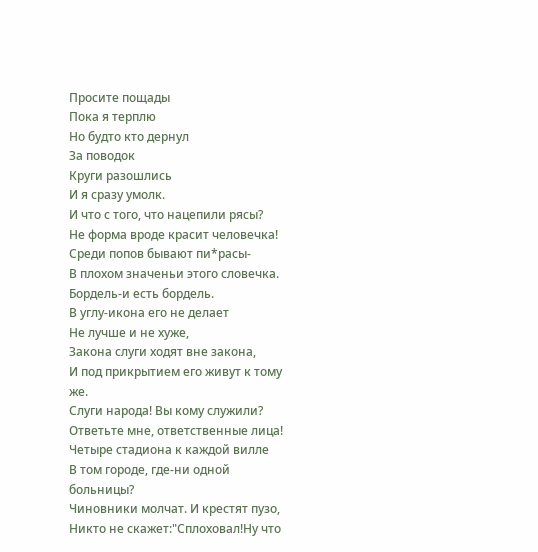Просите пощады
Пока я терплю
Но будто кто дернул
За поводок
Круги разошлись
И я сразу умолк.
И что с того, что нацепили рясы?
Не форма вроде красит человечка!
Среди попов бывают пи*расы-
В плохом значеньи этого словечка.
Бордель-и есть бордель.
В углу-икона его не делает
Не лучше и не хуже,
Закона слуги ходят вне закона,
И под прикрытием его живут к тому же.
Слуги народа! Вы кому служили?
Ответьте мне, ответственные лица!
Четыре стадиона к каждой вилле
В том городе, где-ни одной больницы?
Чиновники молчат. И крестят пузо,
Никто не скажет:"Сплоховал!Ну что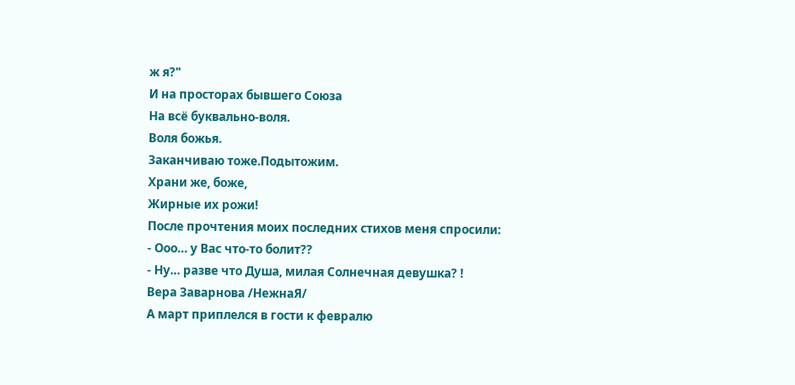ж я?"
И на просторах бывшего Союза
На всё буквально-воля.
Воля божья.
Заканчиваю тоже.Подытожим.
Храни же, боже,
Жирные их рожи!
После прочтения моих последних стихов меня спросили:
- Ооо… у Вас что-то болит??
- Ну… разве что Душа, милая Солнечная девушка? !
Вера Заварнова /НежнаЯ/
А март приплелся в гости к февралю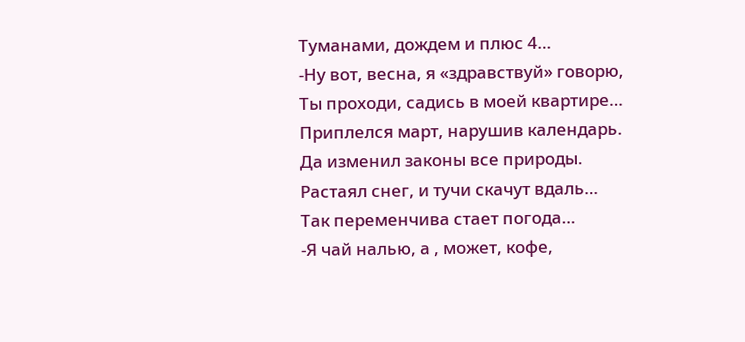Туманами, дождем и плюс 4…
-Ну вот, весна, я «здравствуй» говорю,
Ты проходи, садись в моей квартире…
Приплелся март, нарушив календарь.
Да изменил законы все природы.
Растаял снег, и тучи скачут вдаль…
Так переменчива стает погода…
-Я чай налью, а , может, кофе,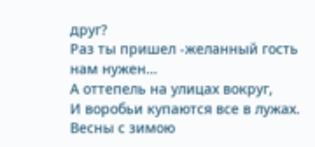друг?
Раз ты пришел -желанный гость нам нужен…
А оттепель на улицах вокруг,
И воробьи купаются все в лужах.
Весны с зимою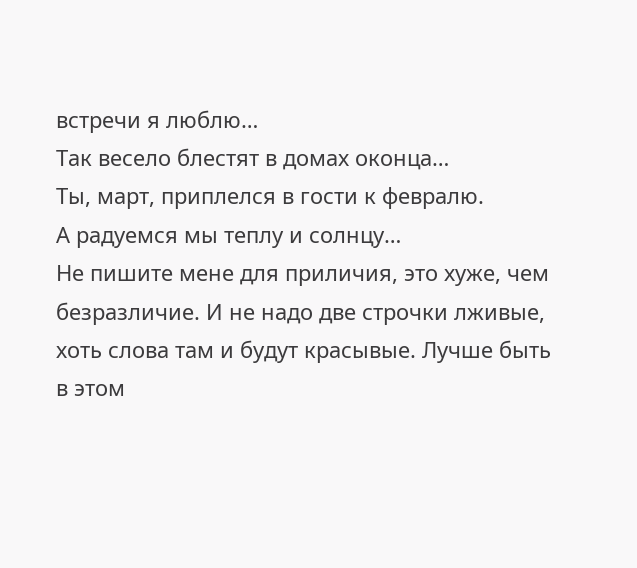встречи я люблю…
Так весело блестят в домах оконца…
Ты, март, приплелся в гости к февралю.
А радуемся мы теплу и солнцу…
Не пишите мене для приличия, это хуже, чем безразличие. И не надо две строчки лживые, хоть слова там и будут красывые. Лучше быть в этом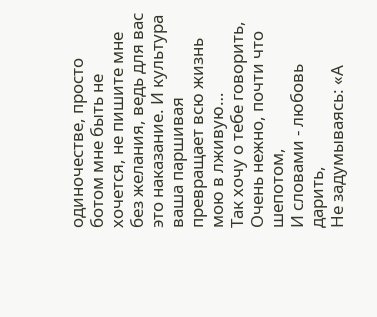одиночестве, просто ботом мне быть не хочется, не пишите мне без желания, ведь для вас это наказание. И культура ваша паршивая превращает всю жизнь мою в лживую…
Так хочу о тебе говорить,
Очень нежно, почти что шепотом,
И словами - любовь дарить,
Не задумываясь: «А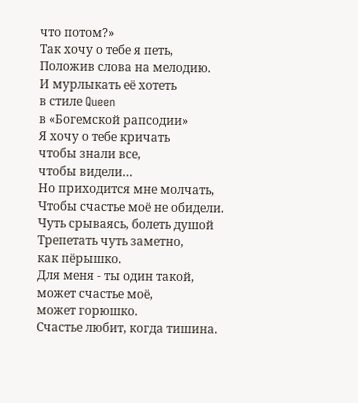что потом?»
Так хочу о тебе я петь,
Положив слова на мелодию.
И мурлыкать её хотеть
в стиле Queen
в «Богемской рапсодии»
Я хочу о тебе кричать
чтобы знали все,
чтобы видели…
Но приходится мне молчать,
Чтобы счастье моё не обидели.
Чуть срываясь, болеть душой
Трепетать чуть заметно,
как пёрышко.
Для меня - ты один такой,
может счастье моё,
может горюшко.
Счастье любит, когда тишина.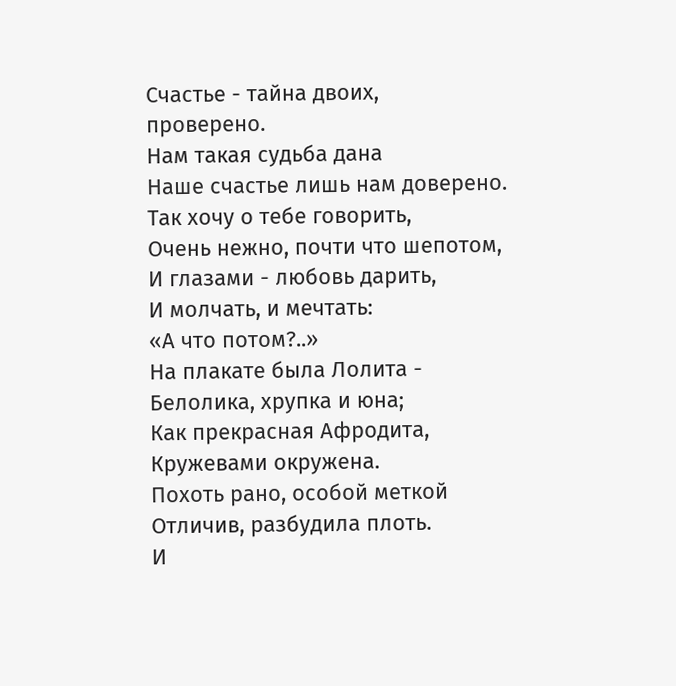Счастье - тайна двоих,
проверено.
Нам такая судьба дана
Наше счастье лишь нам доверено.
Так хочу о тебе говорить,
Очень нежно, почти что шепотом,
И глазами - любовь дарить,
И молчать, и мечтать:
«А что потом?..»
На плакате была Лолита -
Белолика, хрупка и юна;
Как прекрасная Афродита,
Кружевами окружена.
Похоть рано, особой меткой
Отличив, разбудила плоть.
И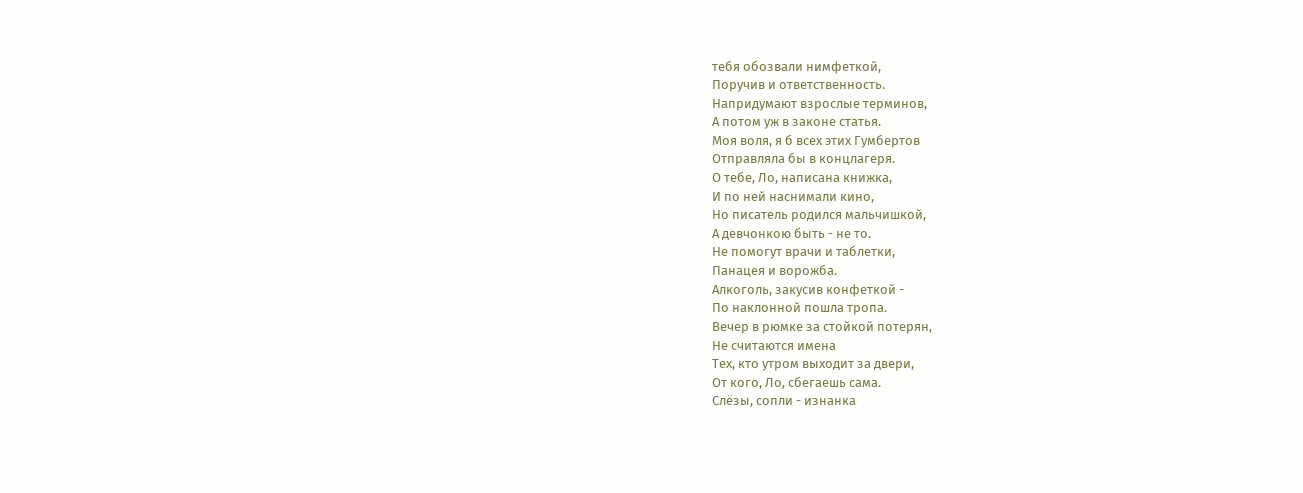тебя обозвали нимфеткой,
Поручив и ответственность.
Напридумают взрослые терминов,
А потом уж в законе статья.
Моя воля, я б всех этих Гумбертов
Отправляла бы в концлагеря.
О тебе, Ло, написана книжка,
И по ней наснимали кино,
Но писатель родился мальчишкой,
А девчонкою быть - не то.
Не помогут врачи и таблетки,
Панацея и ворожба.
Алкоголь, закусив конфеткой -
По наклонной пошла тропа.
Вечер в рюмке за стойкой потерян,
Не считаются имена
Тех, кто утром выходит за двери,
От кого, Ло, сбегаешь сама.
Слёзы, сопли - изнанка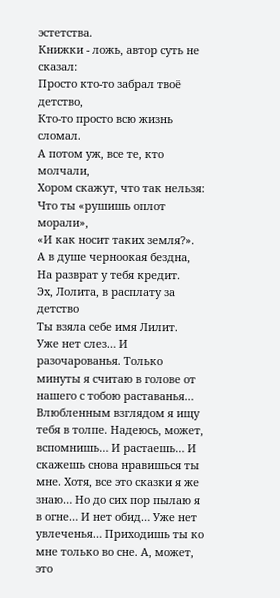эстетства.
Книжки - ложь, автор суть не сказал:
Просто кто-то забрал твоё детство,
Кто-то просто всю жизнь сломал.
А потом уж, все те, кто молчали,
Хором скажут, что так нельзя:
Что ты «рушишь оплот морали»,
«И как носит таких земля?».
А в душе черноокая бездна,
На разврат у тебя кредит.
Эх, Лолита, в расплату за детство
Ты взяла себе имя Лилит.
Уже нет слез… И разочарованья. Только минуты я считаю в голове от нашего с тобою раставанья… Влюбленным взглядом я ищу тебя в толпе. Надеюсь, может, вспомнишь… И растаешь… И скажешь снова нравишься ты мне. Хотя, все это сказки я же знаю… Но до сих пор пылаю я в огне… И нет обид… Уже нет увлеченья… Приходишь ты ко мне только во сне. А, может, это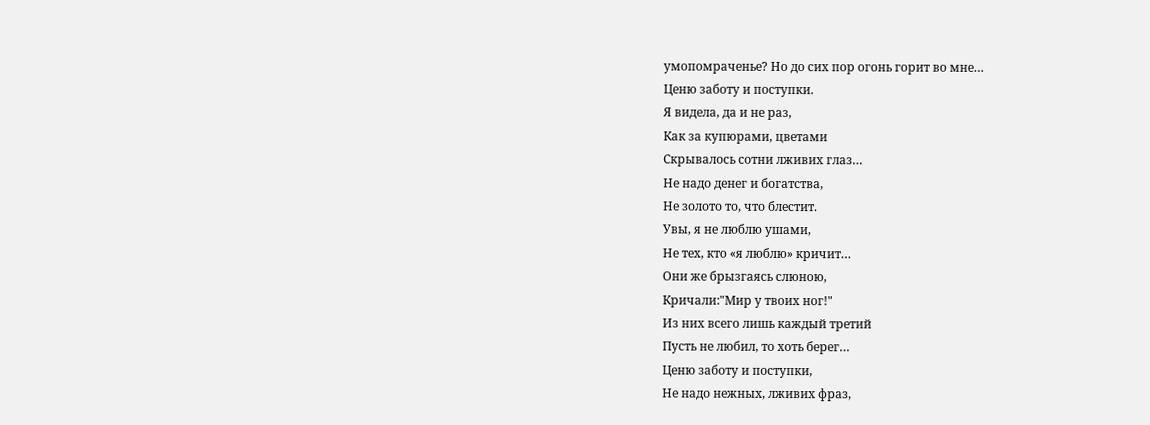умопомраченье? Но до сих пор огонь горит во мне…
Ценю заботу и поступки.
Я видела, да и не раз,
Как за купюрами, цветами
Скрывалось сотни лживих глаз…
Не надо денег и богатства,
Не золото то, что блестит.
Увы, я не люблю ушами,
Не тех, кто «я люблю» кричит…
Они же брызгаясь слюною,
Кричали:"Мир у твоих ног!"
Из них всего лишь каждый третий
Пусть не любил, то хоть берег…
Ценю заботу и поступки,
Не надо нежных, лживих фраз,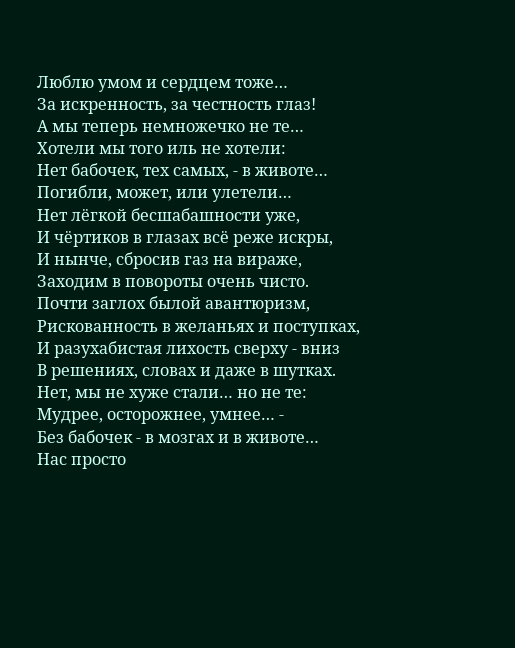Люблю умом и сердцем тоже…
За искренность, за честность глаз!
А мы теперь немножечко не те…
Хотели мы того иль не хотели:
Нет бабочек, тех самых, - в животе…
Погибли, может, или улетели…
Нет лёгкой бесшабашности уже,
И чёртиков в глазах всё реже искры,
И нынче, сбросив газ на вираже,
Заходим в повороты очень чисто.
Почти заглох былой авантюризм,
Рискованность в желаньях и поступках,
И разухабистая лихость сверху - вниз
В решениях, словах и даже в шутках.
Нет, мы не хуже стали… но не те:
Мудрее, осторожнее, умнее… -
Без бабочек - в мозгах и в животе…
Нас просто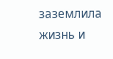заземлила жизнь и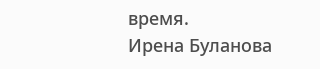время.
Ирена Буланова